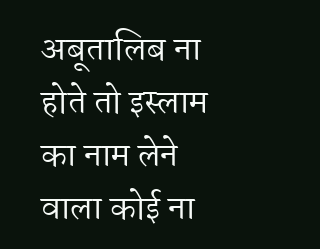अबूतालिब ना होते तो इस्लाम का नाम लेने वाला कोई ना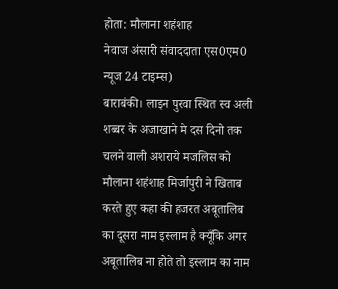होता: मौलाना शहंशाह
नेवाज अंसारी संवाददाता एस0एम0 न्यूज 24 टाइम्स)
बाराबंकी। लाइन पुरवा स्थित स्व अली शब्बर के अजाखाने मे दस दिनो तक चलने वाली अशराये मजलिस को मौलाना शहंशाह मिर्जापुरी ने खिताब करते हुए कहा की हजरत अबूतालिब का दूसरा नाम इस्लाम है क्यूँकि अगर अबूतालिब ना होते तो इस्लाम का नाम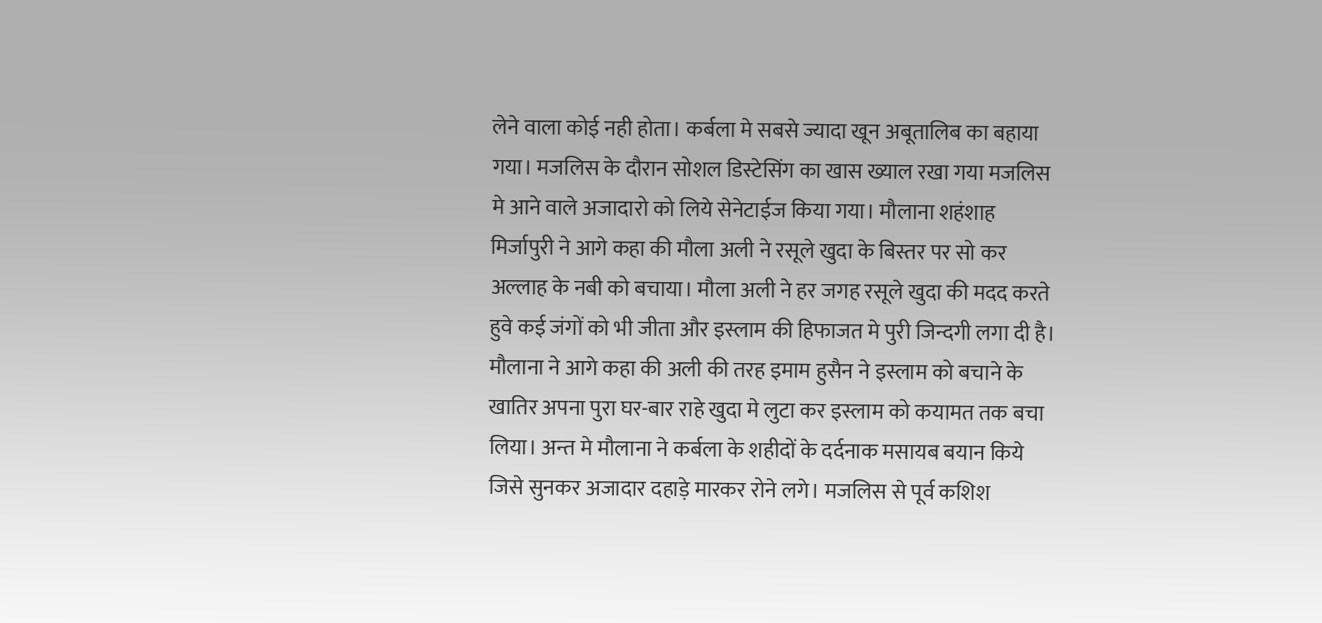लेने वाला कोई नही होता। कर्बला मे सबसे ज्यादा खून अबूतालिब का बहाया गया। मजलिस के दौरान सोशल डिस्टेसिंग का खास ख्याल रखा गया मजलिस मे आने वाले अजादारो को लिये सेनेटाईज किया गया। मौलाना शहंशाह मिर्जापुरी ने आगे कहा की मौला अली ने रसूले खुदा के बिस्तर पर सो कर अल्लाह के नबी को बचाया। मौला अली ने हर जगह रसूले खुदा की मदद करते हुवे कई जंगों को भी जीता और इस्लाम की हिफाजत मे पुरी जिन्दगी लगा दी है। मौलाना ने आगे कहा की अली की तरह इमाम हुसैन ने इस्लाम को बचाने के खातिर अपना पुरा घर-बार राहे खुदा मे लुटा कर इस्लाम को कयामत तक बचा लिया। अन्त मे मौलाना ने कर्बला के शहीदों के दर्दनाक मसायब बयान किये जिसे सुनकर अजादार दहाड़े मारकर रोने लगे। मजलिस से पूर्व कशिश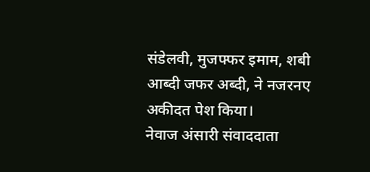संडेलवी, मुजफ्फर इमाम, शबी आब्दी जफर अब्दी, ने नजरनए अकीदत पेश किया।
नेवाज अंसारी संवाददाता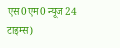एस0एम0 न्यूज 24 टाइम्स)